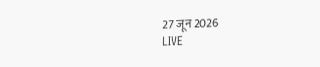27 जून 2026
LIVE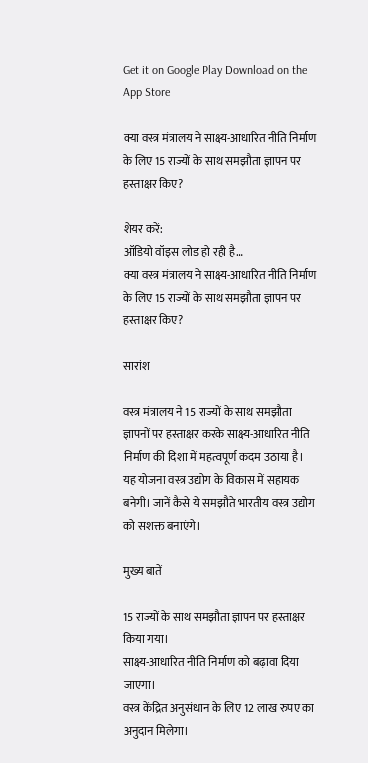Get it on Google Play Download on the App Store

क्या वस्त्र मंत्रालय ने साक्ष्य-आधारित नीति निर्माण के लिए 15 राज्यों के साथ समझौता ज्ञापन पर हस्ताक्षर किए?

शेयर करें:
ऑडियो वॉइस लोड हो रही है…
क्या वस्त्र मंत्रालय ने साक्ष्य-आधारित नीति निर्माण के लिए 15 राज्यों के साथ समझौता ज्ञापन पर हस्ताक्षर किए?

सारांश

वस्त्र मंत्रालय ने 15 राज्यों के साथ समझौता ज्ञापनों पर हस्ताक्षर करके साक्ष्य-आधारित नीति निर्माण की दिशा में महत्वपूर्ण कदम उठाया है। यह योजना वस्त्र उद्योग के विकास में सहायक बनेगी। जानें कैसे ये समझौते भारतीय वस्त्र उद्योग को सशक्त बनाएंगे।

मुख्य बातें

15 राज्यों के साथ समझौता ज्ञापन पर हस्ताक्षर किया गया।
साक्ष्य-आधारित नीति निर्माण को बढ़ावा दिया जाएगा।
वस्त्र केंद्रित अनुसंधान के लिए 12 लाख रुपए का अनुदान मिलेगा।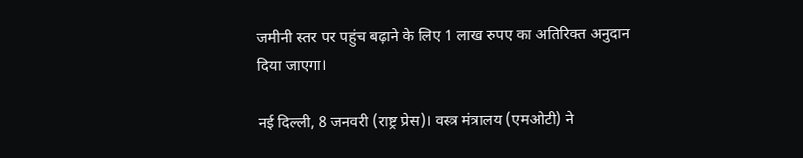जमीनी स्तर पर पहुंच बढ़ाने के लिए 1 लाख रुपए का अतिरिक्त अनुदान दिया जाएगा।

नई दिल्ली, 8 जनवरी (राष्ट्र प्रेस)। वस्त्र मंत्रालय (एमओटी) ने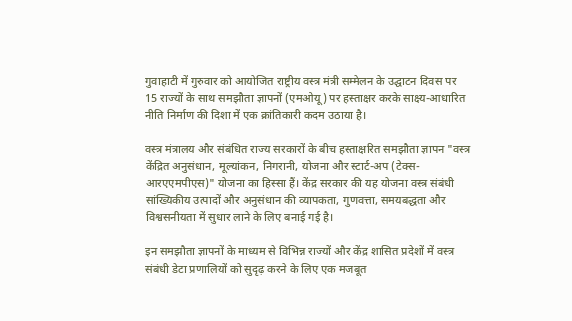गुवाहाटी में गुरुवार को आयोजित राष्ट्रीय वस्त्र मंत्री सम्मेलन के उद्घाटन दिवस पर 15 राज्यों के साथ समझौता ज्ञापनों (एमओयू) पर हस्ताक्षर करके साक्ष्य-आधारित नीति निर्माण की दिशा में एक क्रांतिकारी कदम उठाया है।

वस्त्र मंत्रालय और संबंधित राज्य सरकारों के बीच हस्ताक्षरित समझौता ज्ञापन "वस्त्र केंद्रित अनुसंधान, मूल्यांकन, निगरानी, योजना और स्टार्ट-अप (टेक्स-आरएएमपीएस)" योजना का हिस्सा हैं। केंद्र सरकार की यह योजना वस्त्र संबंधी सांख्यिकीय उत्पादों और अनुसंधान की व्यापकता, गुणवत्ता, समयबद्धता और विश्वसनीयता में सुधार लाने के लिए बनाई गई है।

इन समझौता ज्ञापनों के माध्यम से विभिन्न राज्यों और केंद्र शासित प्रदेशों में वस्त्र संबंधी डेटा प्रणालियों को सुदृढ़ करने के लिए एक मजबूत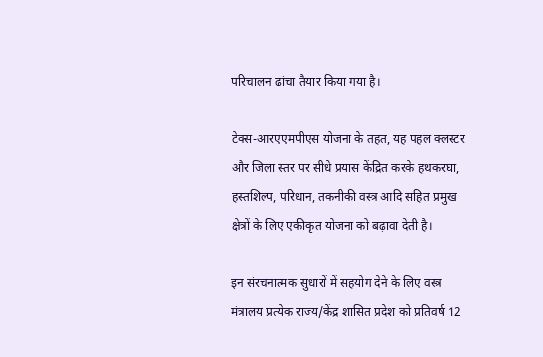परिचालन ढांचा तैयार किया गया है।

टेक्स-आरएएमपीएस योजना के तहत, यह पहल क्लस्टर और जिला स्तर पर सीधे प्रयास केंद्रित करके हथकरघा, हस्तशिल्प, परिधान, तकनीकी वस्त्र आदि सहित प्रमुख क्षेत्रों के लिए एकीकृत योजना को बढ़ावा देती है।

इन संरचनात्मक सुधारों में सहयोग देने के लिए वस्त्र मंत्रालय प्रत्येक राज्य/केंद्र शासित प्रदेश को प्रतिवर्ष 12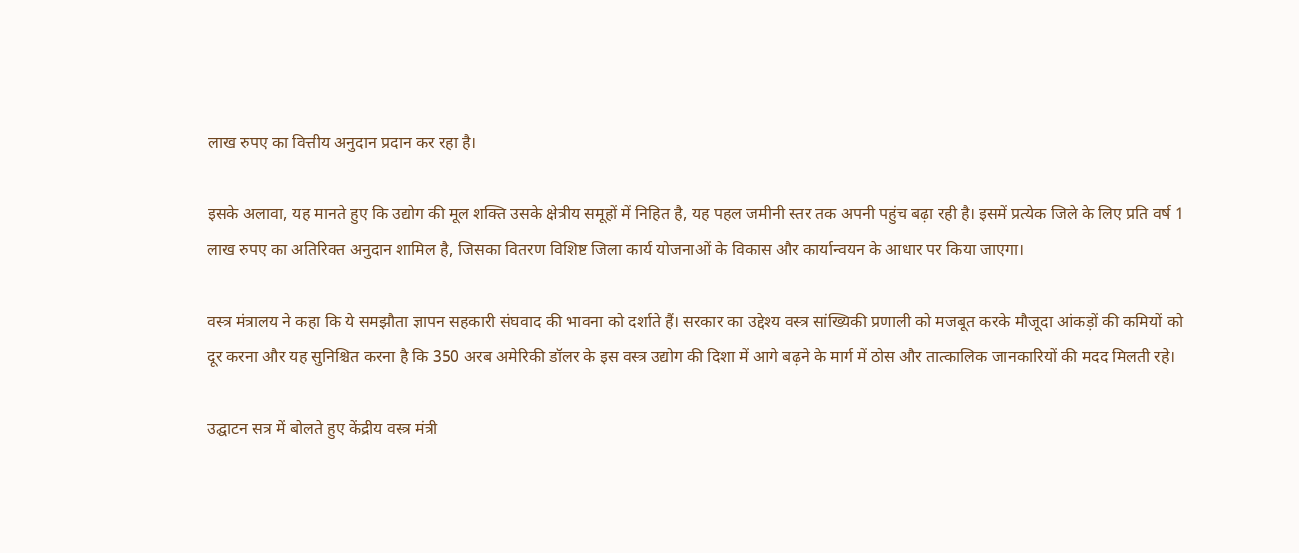लाख रुपए का वित्तीय अनुदान प्रदान कर रहा है।

इसके अलावा, यह मानते हुए कि उद्योग की मूल शक्ति उसके क्षेत्रीय समूहों में निहित है, यह पहल जमीनी स्तर तक अपनी पहुंच बढ़ा रही है। इसमें प्रत्येक जिले के लिए प्रति वर्ष 1 लाख रुपए का अतिरिक्त अनुदान शामिल है, जिसका वितरण विशिष्ट जिला कार्य योजनाओं के विकास और कार्यान्वयन के आधार पर किया जाएगा।

वस्त्र मंत्रालय ने कहा कि ये समझौता ज्ञापन सहकारी संघवाद की भावना को दर्शाते हैं। सरकार का उद्देश्य वस्त्र सांख्यिकी प्रणाली को मजबूत करके मौजूदा आंकड़ों की कमियों को दूर करना और यह सुनिश्चित करना है कि 350 अरब अमेरिकी डॉलर के इस वस्त्र उद्योग की दिशा में आगे बढ़ने के मार्ग में ठोस और तात्कालिक जानकारियों की मदद मिलती रहे।

उद्घाटन सत्र में बोलते हुए केंद्रीय वस्त्र मंत्री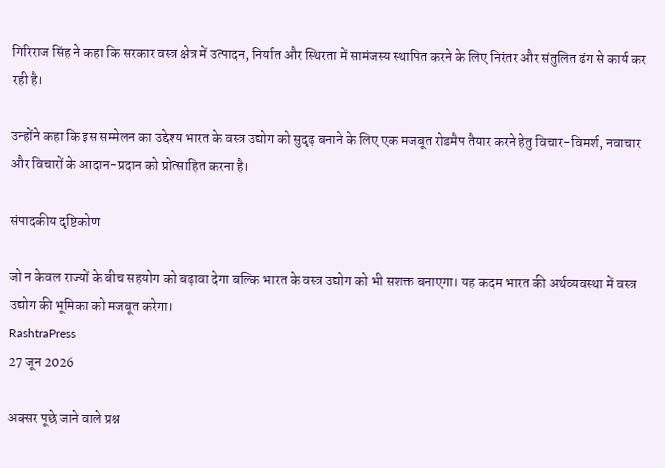गिरिराज सिंह ने कहा कि सरकार वस्त्र क्षेत्र में उत्पादन, निर्यात और स्थिरता में सामंजस्य स्थापित करने के लिए निरंतर और संतुलित ढंग से कार्य कर रही है।

उन्होंने कहा कि इस सम्मेलन का उद्देश्य भारत के वस्त्र उद्योग को सुदृढ़ बनाने के लिए एक मजबूत रोडमैप तैयार करने हेतु विचार-विमर्श, नवाचार और विचारों के आदान-प्रदान को प्रोत्साहित करना है।

संपादकीय दृष्टिकोण

जो न केवल राज्यों के बीच सहयोग को बढ़ावा देगा बल्कि भारत के वस्त्र उद्योग को भी सशक्त बनाएगा। यह कदम भारत की अर्थव्यवस्था में वस्त्र उद्योग की भूमिका को मजबूत करेगा।
RashtraPress
27 जून 2026

अक्सर पूछे जाने वाले प्रश्न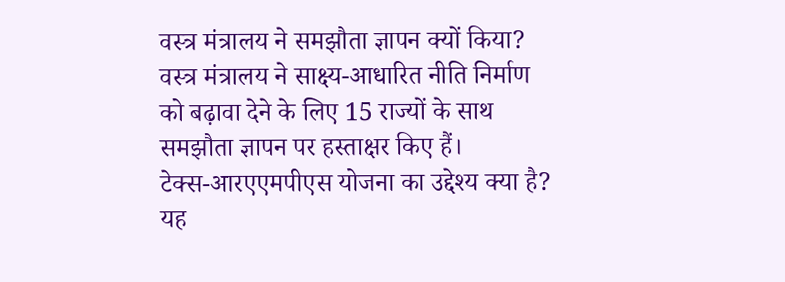वस्त्र मंत्रालय ने समझौता ज्ञापन क्यों किया?
वस्त्र मंत्रालय ने साक्ष्य-आधारित नीति निर्माण को बढ़ावा देने के लिए 15 राज्यों के साथ समझौता ज्ञापन पर हस्ताक्षर किए हैं।
टेक्स-आरएएमपीएस योजना का उद्देश्य क्या है?
यह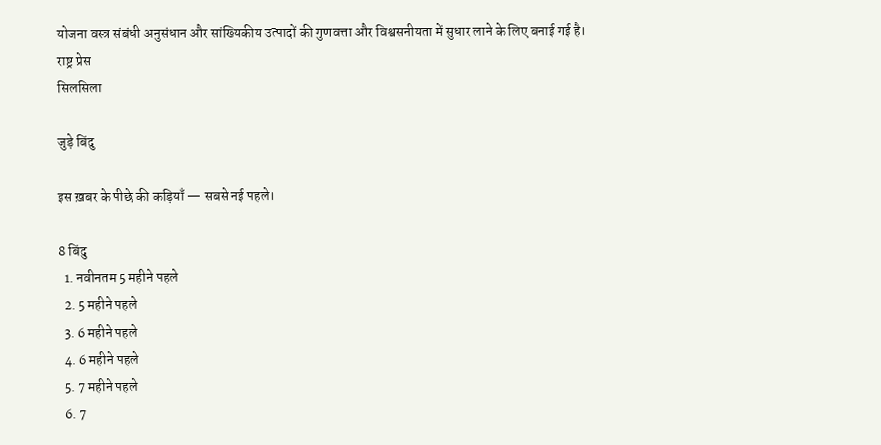योजना वस्त्र संबंधी अनुसंधान और सांख्यिकीय उत्पादों की गुणवत्ता और विश्वसनीयता में सुधार लाने के लिए बनाई गई है।
राष्ट्र प्रेस
सिलसिला

जुड़े बिंदु

इस ख़बर के पीछे की कड़ियाँ — सबसे नई पहले।

8 बिंदु
  1. नवीनतम 5 महीने पहले
  2. 5 महीने पहले
  3. 6 महीने पहले
  4. 6 महीने पहले
  5. 7 महीने पहले
  6. 7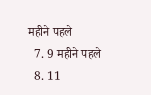महीने पहले
  7. 9 महीने पहले
  8. 11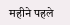महीने पहले